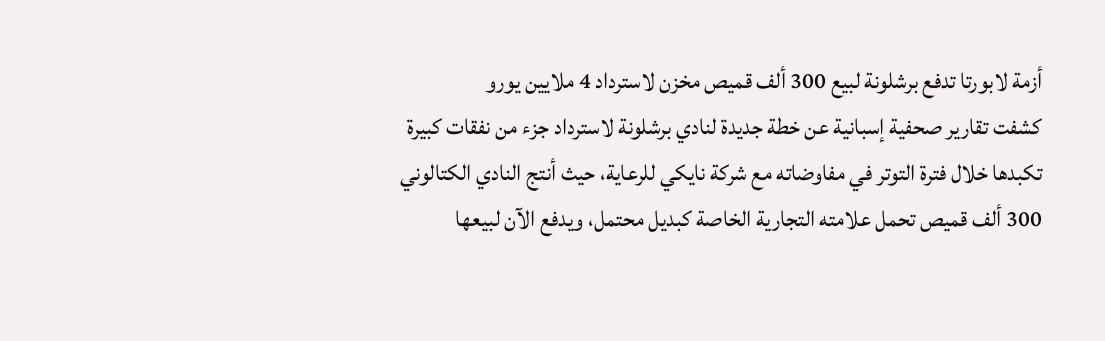أزمة لابورتا تدفع برشلونة لبيع 300 ألف قميص مخزن لاسترداد 4 ملايين يورو
كشفت تقارير صحفية إسبانية عن خطة جديدة لنادي برشلونة لاسترداد جزء من نفقات كبيرة تكبدها خلال فترة التوتر في مفاوضاته مع شركة نايكي للرعاية، حيث أنتج النادي الكتالوني 300 ألف قميص تحمل علامته التجارية الخاصة كبديل محتمل، ويدفع الآن لبيعها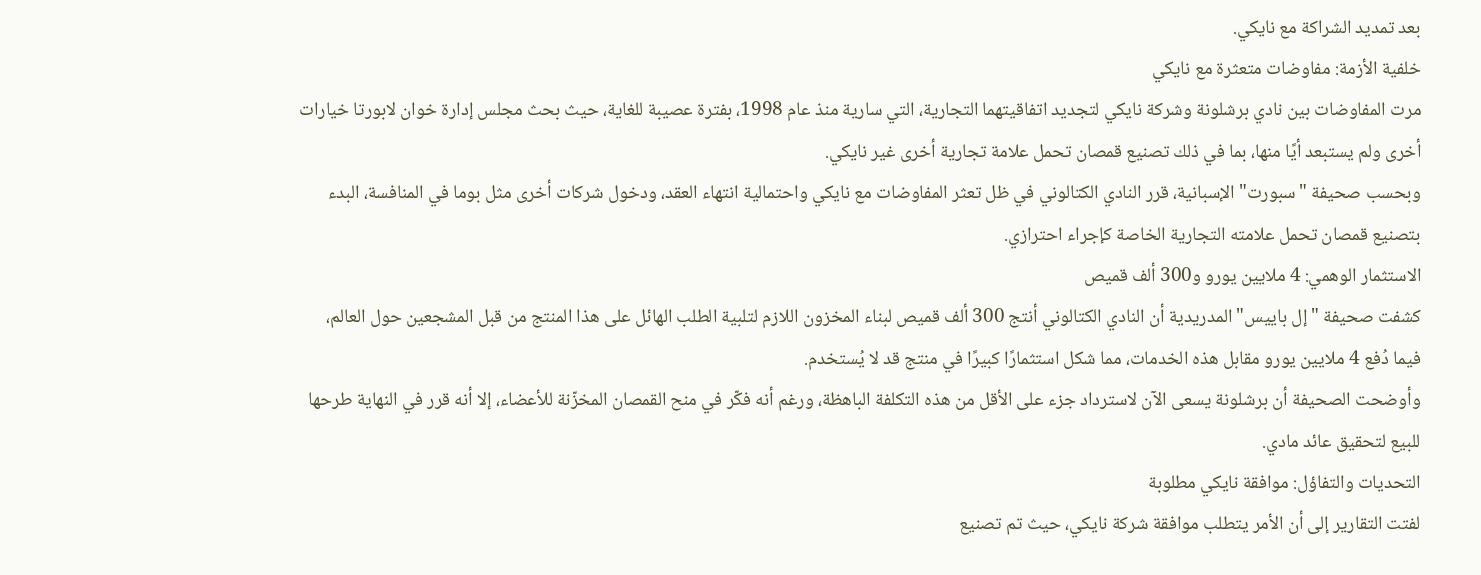بعد تمديد الشراكة مع نايكي.
خلفية الأزمة: مفاوضات متعثرة مع نايكي
مرت المفاوضات بين نادي برشلونة وشركة نايكي لتجديد اتفاقيتهما التجارية، التي سارية منذ عام 1998، بفترة عصيبة للغاية، حيث بحث مجلس إدارة خوان لابورتا خيارات أخرى ولم يستبعد أيًا منها، بما في ذلك تصنيع قمصان تحمل علامة تجارية أخرى غير نايكي.
وبحسب صحيفة "سبورت" الإسبانية، قرر النادي الكتالوني في ظل تعثر المفاوضات مع نايكي واحتمالية انتهاء العقد، ودخول شركات أخرى مثل بوما في المنافسة، البدء بتصنيع قمصان تحمل علامته التجارية الخاصة كإجراء احترازي.
الاستثمار الوهمي: 4 ملايين يورو و300 ألف قميص
كشفت صحيفة "إل باييس" المدريدية أن النادي الكتالوني أنتج 300 ألف قميص لبناء المخزون اللازم لتلبية الطلب الهائل على هذا المنتج من قبل المشجعين حول العالم، فيما دُفع 4 ملايين يورو مقابل هذه الخدمات، مما شكل استثمارًا كبيرًا في منتج قد لا يُستخدم.
وأوضحت الصحيفة أن برشلونة يسعى الآن لاسترداد جزء على الأقل من هذه التكلفة الباهظة، ورغم أنه فكّر في منح القمصان المخزّنة للأعضاء، إلا أنه قرر في النهاية طرحها للبيع لتحقيق عائد مادي.
التحديات والتفاؤل: موافقة نايكي مطلوبة
لفتت التقارير إلى أن الأمر يتطلب موافقة شركة نايكي، حيث تم تصنيع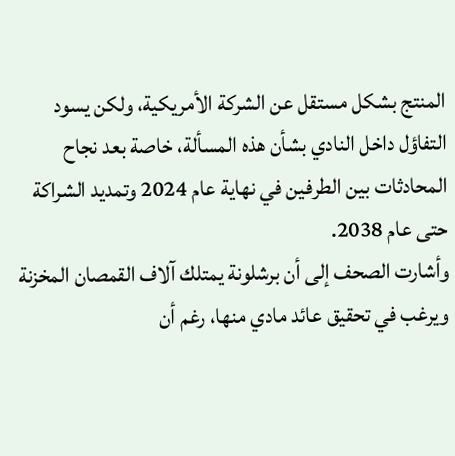المنتج بشكل مستقل عن الشركة الأمريكية، ولكن يسود التفاؤل داخل النادي بشأن هذه المسألة، خاصة بعد نجاح المحادثات بين الطرفين في نهاية عام 2024 وتمديد الشراكة حتى عام 2038.
وأشارت الصحف إلى أن برشلونة يمتلك آلاف القمصان المخزنة ويرغب في تحقيق عائد مادي منها، رغم أن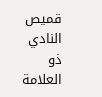قميص النادي ذو العلامة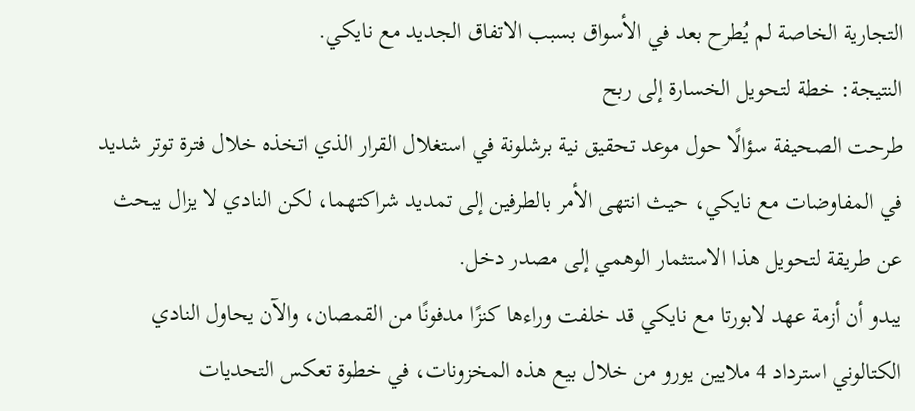التجارية الخاصة لم يُطرح بعد في الأسواق بسبب الاتفاق الجديد مع نايكي.
النتيجة: خطة لتحويل الخسارة إلى ربح
طرحت الصحيفة سؤالًا حول موعد تحقيق نية برشلونة في استغلال القرار الذي اتخذه خلال فترة توتر شديد في المفاوضات مع نايكي، حيث انتهى الأمر بالطرفين إلى تمديد شراكتهما، لكن النادي لا يزال يبحث عن طريقة لتحويل هذا الاستثمار الوهمي إلى مصدر دخل.
يبدو أن أزمة عهد لابورتا مع نايكي قد خلفت وراءها كنزًا مدفونًا من القمصان، والآن يحاول النادي الكتالوني استرداد 4 ملايين يورو من خلال بيع هذه المخزونات، في خطوة تعكس التحديات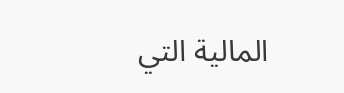المالية التي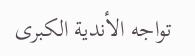تواجه الأندية الكبرى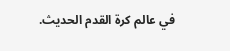في عالم كرة القدم الحديث.